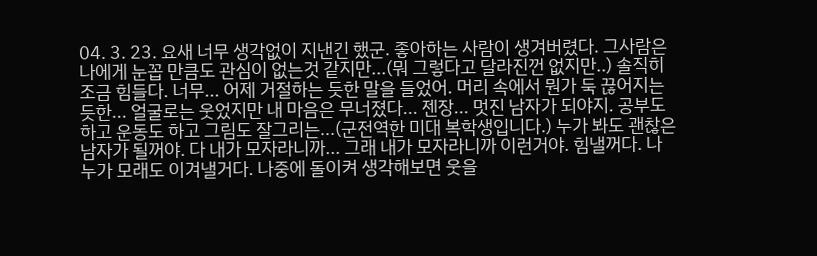04. 3. 23. 요새 너무 생각없이 지낸긴 했군. 좋아하는 사람이 생겨버렸다. 그사람은 나에게 눈꼽 만큼도 관심이 없는것 같지만...(뭐 그렇다고 달라진껀 없지만..) 솔직히 조금 힘들다. 너무... 어제 거절하는 듯한 말을 들었어. 머리 속에서 뭔가 둑 끊어지는 듯한... 얼굴로는 웃었지만 내 마음은 무너졌다... 젠장... 멋진 남자가 되야지. 공부도 하고 운동도 하고 그림도 잘그리는...(군전역한 미대 복학생입니다.) 누가 봐도 괜찮은 남자가 될꺼야. 다 내가 모자라니까... 그래 내가 모자라니까 이런거야. 힘낼꺼다. 나 누가 모래도 이겨낼거다. 나중에 돌이켜 생각해보면 웃을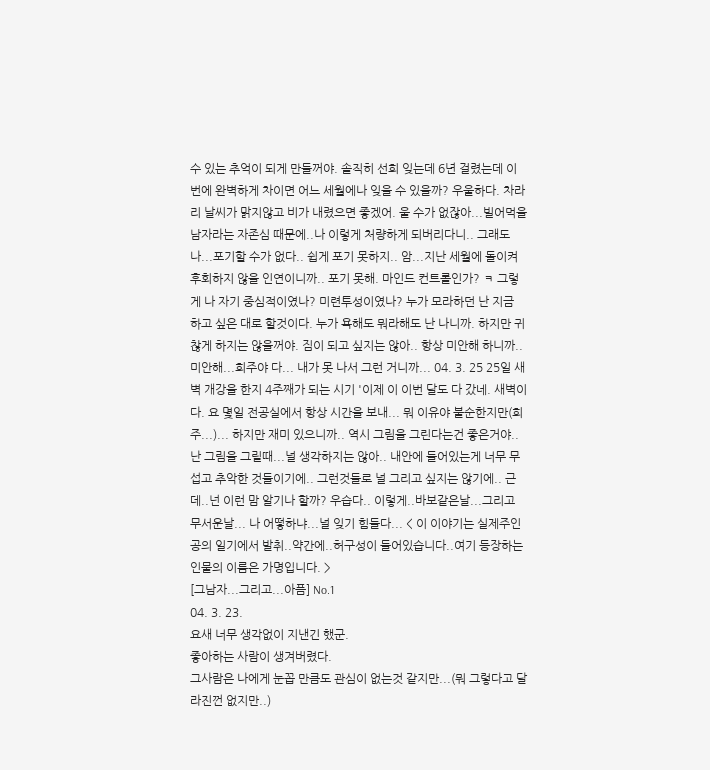수 있는 추억이 되게 만들꺼야. 솔직히 선희 잊는데 6년 걸렸는데 이번에 완벽하게 차이면 어느 세월에나 잊을 수 있을까? 우울하다. 차라리 날씨가 맑지않고 비가 내렸으면 좋겠어. 울 수가 없잖아...빌어먹을 남자라는 자존심 때문에..나 이렇게 처량하게 되버리다니.. 그래도 나...포기할 수가 없다.. 쉽게 포기 못하지.. 암...지난 세월에 돌이켜 후회하지 않을 인연이니까.. 포기 못해. 마인드 컨트롤인가? ㅋ 그렇게 나 자기 중심적이였나? 미련투성이였나? 누가 모라하던 난 지금 하고 싶은 대로 할것이다. 누가 욕해도 뭐라해도 난 나니까. 하지만 귀찮게 하지는 않을꺼야. 짐이 되고 싶지는 않아.. 항상 미안해 하니까..미안해...희주야 다... 내가 못 나서 그런 거니까... 04. 3. 25 25일 새벽 개강을 한지 4주째가 되는 시기 '이제 이 이번 달도 다 갔네. 새벽이다. 요 몇일 전공실에서 항상 시간을 보내... 뭐 이유야 불순한지만(희주...)... 하지만 재미 있으니까.. 역시 그림을 그린다는건 좋은거야.. 난 그림을 그릴때...널 생각하지는 않아.. 내안에 들어있는게 너무 무섭고 추악한 것들이기에.. 그런것들로 널 그리고 싶지는 않기에.. 근데..넌 이런 맘 알기나 할까? 우습다.. 이렇게..바보같은날...그리고 무서운날... 나 어떻하냐...널 잊기 힘들다... < 이 이야기는 실제주인공의 일기에서 발취..약간에..허구성이 들어있습니다..여기 등장하는 인물의 이름은 가명입니다. >
[그남자...그리고...아픔] No.1
04. 3. 23.
요새 너무 생각없이 지낸긴 했군.
좋아하는 사람이 생겨버렸다.
그사람은 나에게 눈꼽 만큼도 관심이 없는것 같지만...(뭐 그렇다고 달라진껀 없지만..)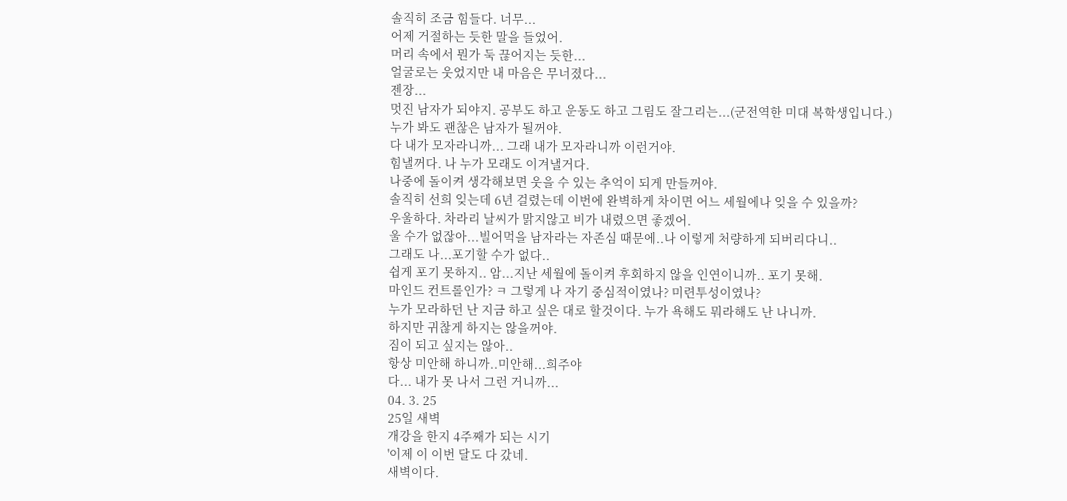솔직히 조금 힘들다. 너무...
어제 거절하는 듯한 말을 들었어.
머리 속에서 뭔가 둑 끊어지는 듯한...
얼굴로는 웃었지만 내 마음은 무너졌다...
젠장...
멋진 남자가 되야지. 공부도 하고 운동도 하고 그림도 잘그리는...(군전역한 미대 복학생입니다.)
누가 봐도 괜찮은 남자가 될꺼야.
다 내가 모자라니까... 그래 내가 모자라니까 이런거야.
힘낼꺼다. 나 누가 모래도 이겨낼거다.
나중에 돌이켜 생각해보면 웃을 수 있는 추억이 되게 만들꺼야.
솔직히 선희 잊는데 6년 걸렸는데 이번에 완벽하게 차이면 어느 세월에나 잊을 수 있을까?
우울하다. 차라리 날씨가 맑지않고 비가 내렸으면 좋겠어.
울 수가 없잖아...빌어먹을 남자라는 자존심 때문에..나 이렇게 처량하게 되버리다니..
그래도 나...포기할 수가 없다..
쉽게 포기 못하지.. 암...지난 세월에 돌이켜 후회하지 않을 인연이니까.. 포기 못해.
마인드 컨트롤인가? ㅋ 그렇게 나 자기 중심적이였나? 미련투성이였나?
누가 모라하던 난 지금 하고 싶은 대로 할것이다. 누가 욕해도 뭐라해도 난 나니까.
하지만 귀찮게 하지는 않을꺼야.
짐이 되고 싶지는 않아..
항상 미안해 하니까..미안해...희주야
다... 내가 못 나서 그런 거니까...
04. 3. 25
25일 새벽
개강을 한지 4주째가 되는 시기
'이제 이 이번 달도 다 갔네.
새벽이다.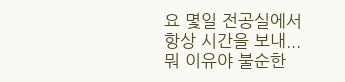요 몇일 전공실에서 항상 시간을 보내...
뭐 이유야 불순한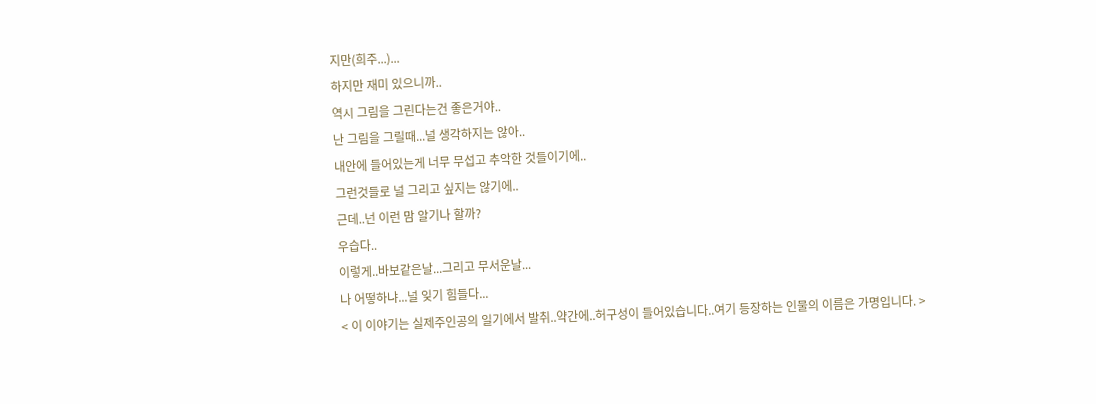지만(희주...)...
하지만 재미 있으니까..
역시 그림을 그린다는건 좋은거야..
난 그림을 그릴때...널 생각하지는 않아..
내안에 들어있는게 너무 무섭고 추악한 것들이기에..
그런것들로 널 그리고 싶지는 않기에..
근데..넌 이런 맘 알기나 할까?
우습다..
이렇게..바보같은날...그리고 무서운날...
나 어떻하냐...널 잊기 힘들다...
< 이 이야기는 실제주인공의 일기에서 발취..약간에..허구성이 들어있습니다..여기 등장하는 인물의 이름은 가명입니다. >